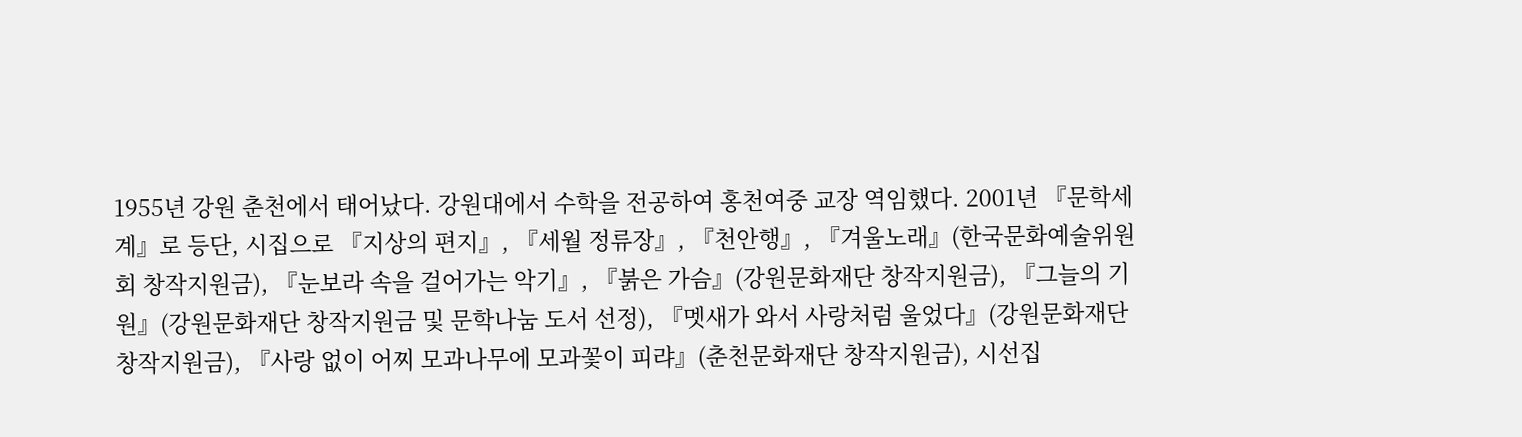1955년 강원 춘천에서 태어났다. 강원대에서 수학을 전공하여 홍천여중 교장 역임했다. 2001년 『문학세계』로 등단, 시집으로 『지상의 편지』, 『세월 정류장』, 『천안행』, 『겨울노래』(한국문화예술위원회 창작지원금), 『눈보라 속을 걸어가는 악기』, 『붉은 가슴』(강원문화재단 창작지원금), 『그늘의 기원』(강원문화재단 창작지원금 및 문학나눔 도서 선정), 『멧새가 와서 사랑처럼 울었다』(강원문화재단 창작지원금), 『사랑 없이 어찌 모과나무에 모과꽃이 피랴』(춘천문화재단 창작지원금), 시선집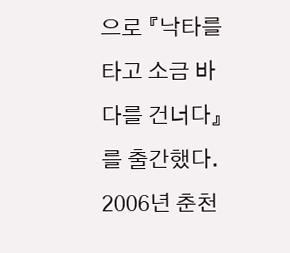으로 『낙타를 타고 소금 바다를 건너다』를 출간했다. 2006년 춘천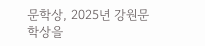문학상, 2025년 강원문학상을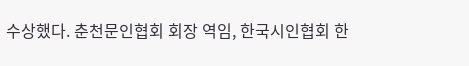수상했다. 춘천문인협회 회장 역임, 한국시인협회 한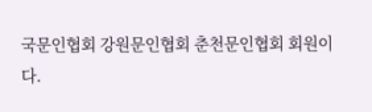국문인협회 강원문인협회 춘천문인협회 회원이다.